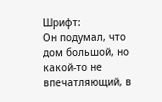Шрифт:
Он подумал, что дом большой, но какой-то не впечатляющий, в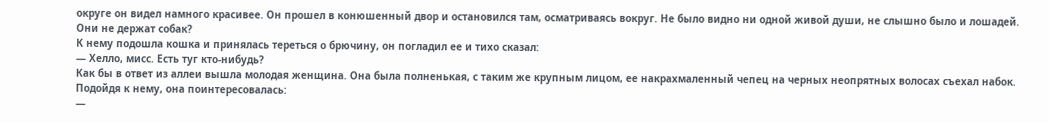округе он видел намного красивее. Он прошел в конюшенный двор и остановился там, осматриваясь вокруг. Не было видно ни одной живой души, не слышно было и лошадей. Они не держат собак?
К нему подошла кошка и принялась тереться о брючину, он погладил ее и тихо сказал:
— Хелло, мисс. Есть туг кто-нибудь?
Как бы в ответ из аллеи вышла молодая женщина. Она была полненькая, с таким же крупным лицом, ее накрахмаленный чепец на черных неопрятных волосах съехал набок. Подойдя к нему, она поинтересовалась:
—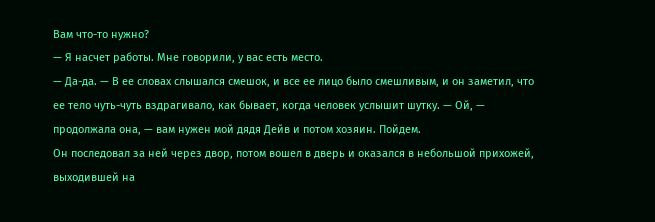Вам что-то нужно?
— Я насчет работы. Мне говорили, у вас есть место.
— Да-да. — В ее словах слышался смешок, и все ее лицо было смешливым, и он заметил, что ее тело чуть-чуть вздрагивало, как бывает, когда человек услышит шутку. — Ой, — продолжала она, — вам нужен мой дядя Дейв и потом хозяин. Пойдем.
Он последовал за ней через двор, потом вошел в дверь и оказался в небольшой прихожей, выходившей на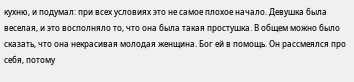кухню, и подумал: при всех условиях это не самое плохое начало. Девушка была веселая, и это восполняло то, что она была такая простушка. В общем можно было сказать, что она некрасивая молодая женщина. Бог ей в помощь. Он рассмеялся про себя, потому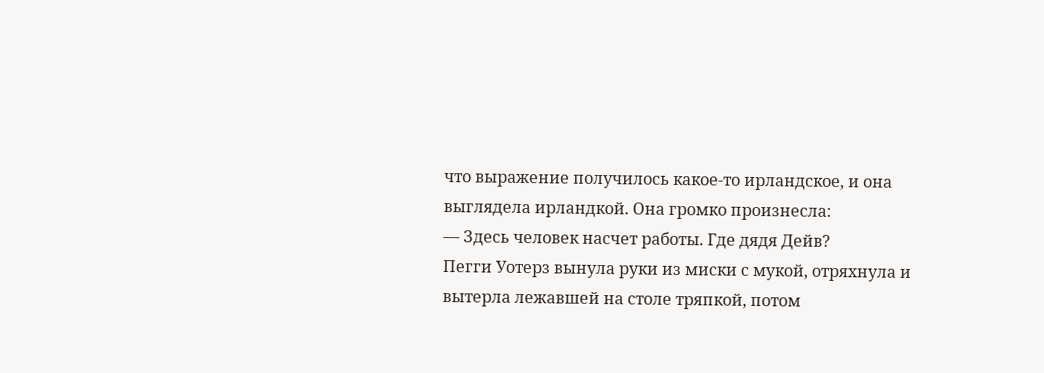что выражение получилось какое-то ирландское, и она выглядела ирландкой. Она громко произнесла:
— Здесь человек насчет работы. Где дядя Дейв?
Пегги Уотерз вынула руки из миски с мукой, отряхнула и вытерла лежавшей на столе тряпкой, потом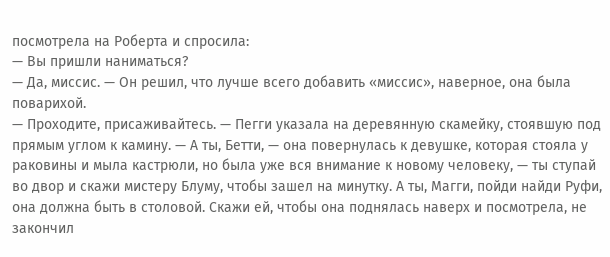посмотрела на Роберта и спросила:
— Вы пришли наниматься?
— Да, миссис. — Он решил, что лучше всего добавить «миссис», наверное, она была поварихой.
— Проходите, присаживайтесь. — Пегги указала на деревянную скамейку, стоявшую под прямым углом к камину. — А ты, Бетти, — она повернулась к девушке, которая стояла у раковины и мыла кастрюли, но была уже вся внимание к новому человеку, — ты ступай во двор и скажи мистеру Блуму, чтобы зашел на минутку. А ты, Магги, пойди найди Руфи, она должна быть в столовой. Скажи ей, чтобы она поднялась наверх и посмотрела, не закончил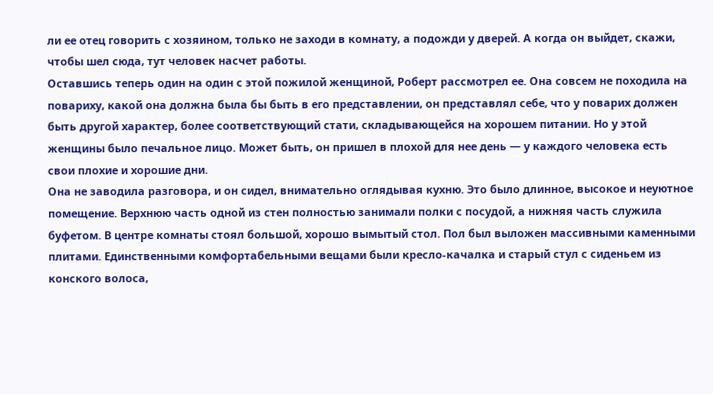ли ее отец говорить с хозяином, только не заходи в комнату, а подожди у дверей. А когда он выйдет, скажи, чтобы шел сюда, тут человек насчет работы.
Оставшись теперь один на один с этой пожилой женщиной, Роберт рассмотрел ее. Она совсем не походила на повариху, какой она должна была бы быть в его представлении, он представлял себе, что у поварих должен быть другой характер, более соответствующий стати, складывающейся на хорошем питании. Но у этой женщины было печальное лицо. Может быть, он пришел в плохой для нее день — у каждого человека есть свои плохие и хорошие дни.
Она не заводила разговора, и он сидел, внимательно оглядывая кухню. Это было длинное, высокое и неуютное помещение. Верхнюю часть одной из стен полностью занимали полки с посудой, а нижняя часть служила буфетом. В центре комнаты стоял большой, хорошо вымытый стол. Пол был выложен массивными каменными плитами. Единственными комфортабельными вещами были кресло-качалка и старый стул с сиденьем из конского волоса,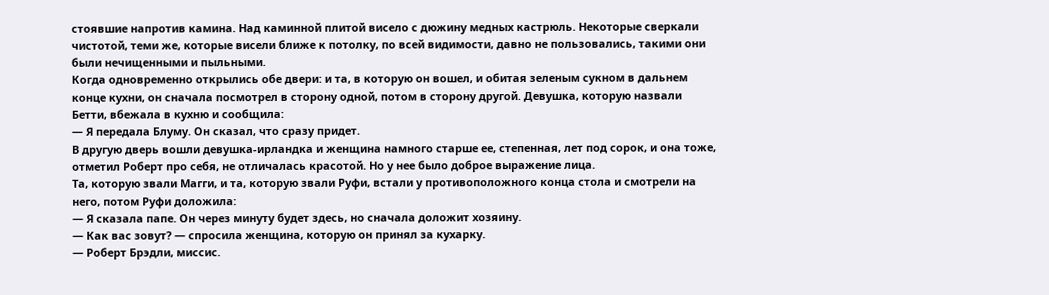стоявшие напротив камина. Над каминной плитой висело с дюжину медных кастрюль. Некоторые сверкали чистотой, теми же, которые висели ближе к потолку, по всей видимости, давно не пользовались, такими они были нечищенными и пыльными.
Когда одновременно открылись обе двери: и та, в которую он вошел, и обитая зеленым сукном в дальнем конце кухни, он сначала посмотрел в сторону одной, потом в сторону другой. Девушка, которую назвали Бетти, вбежала в кухню и сообщила:
— Я передала Блуму. Он сказал, что сразу придет.
В другую дверь вошли девушка-ирландка и женщина намного старше ее, степенная, лет под сорок, и она тоже, отметил Роберт про себя, не отличалась красотой. Но у нее было доброе выражение лица.
Та, которую звали Магги, и та, которую звали Руфи, встали у противоположного конца стола и смотрели на него, потом Руфи доложила:
— Я сказала папе. Он через минуту будет здесь, но сначала доложит хозяину.
— Как вас зовут? — спросила женщина, которую он принял за кухарку.
— Роберт Брэдли, миссис.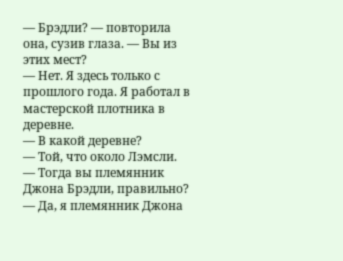— Брэдли? — повторила она, сузив глаза. — Вы из этих мест?
— Нет. Я здесь только с прошлого года. Я работал в мастерской плотника в деревне.
— В какой деревне?
— Той, что около Лэмсли.
— Тогда вы племянник Джона Брэдли, правильно?
— Да, я племянник Джона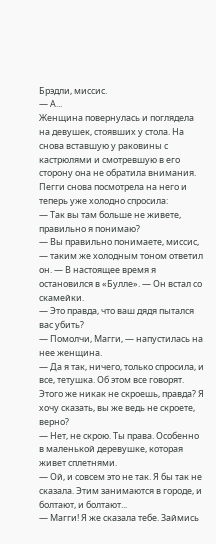Брэдли, миссис.
— А...
Женщина повернулась и поглядела на девушек, стоявших у стола. На снова вставшую у раковины с кастрюлями и смотревшую в его сторону она не обратила внимания.
Пегги снова посмотрела на него и теперь уже холодно спросила:
— Так вы там больше не живете, правильно я понимаю?
— Вы правильно понимаете, миссис, — таким же холодным тоном ответил он. — В настоящее время я остановился в «Булле». — Он встал со скамейки.
— Это правда, что ваш дядя пытался вас убить?
— Помолчи, Магги, — напустилась на нее женщина.
— Да я так, ничего, только спросила, и все, тетушка. Об этом все говорят. Этого же никак не скроешь, правда? Я хочу сказать, вы же ведь не скроете, верно?
— Нет, не скрою. Ты права. Особенно в маленькой деревушке, которая живет сплетнями.
— Ой, и совсем это не так. Я бы так не сказала. Этим занимаются в городе, и болтают, и болтают...
— Магги! Я же сказала тебе. Займись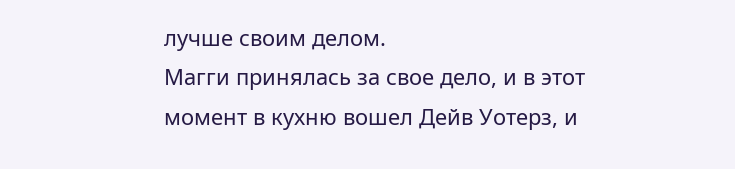лучше своим делом.
Магги принялась за свое дело, и в этот момент в кухню вошел Дейв Уотерз, и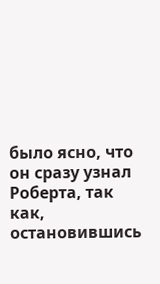было ясно, что он сразу узнал Роберта, так как, остановившись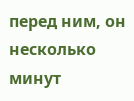перед ним, он несколько минут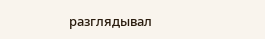разглядывал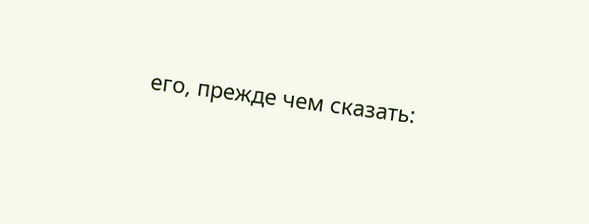его, прежде чем сказать: